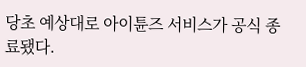당초 예상대로 아이튠즈 서비스가 공식 종료됐다.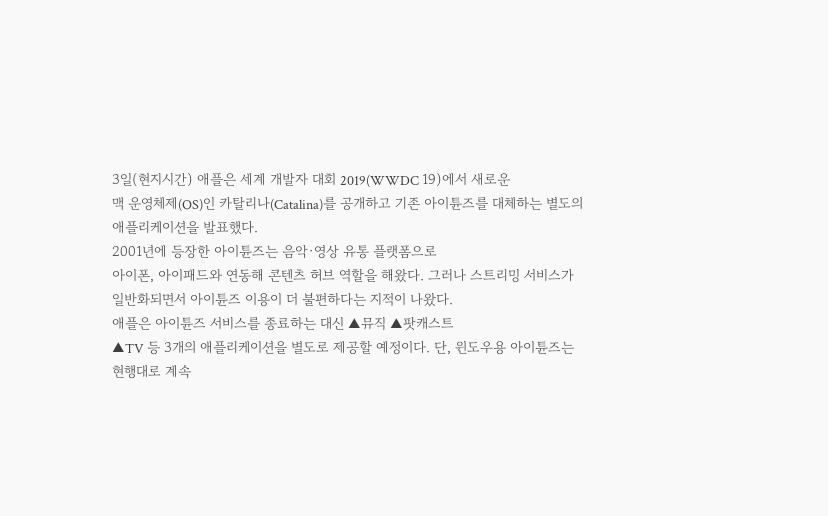3일(현지시간) 애플은 세계 개발자 대회 2019(WWDC 19)에서 새로운
맥 운영체제(OS)인 카탈리나(Catalina)를 공개하고 기존 아이튠즈를 대체하는 별도의
애플리케이션을 발표했다.
2001년에 등장한 아이튠즈는 음악·영상 유통 플랫폼으로
아이폰, 아이패드와 연동해 콘텐츠 허브 역할을 해왔다. 그러나 스트리밍 서비스가
일반화되면서 아이튠즈 이용이 더 불편하다는 지적이 나왔다.
애플은 아이튠즈 서비스를 종료하는 대신 ▲뮤직 ▲팟캐스트
▲TV 등 3개의 애플리케이션을 별도로 제공할 예정이다. 단, 윈도우용 아이튠즈는
현행대로 계속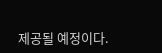제공될 예정이다.